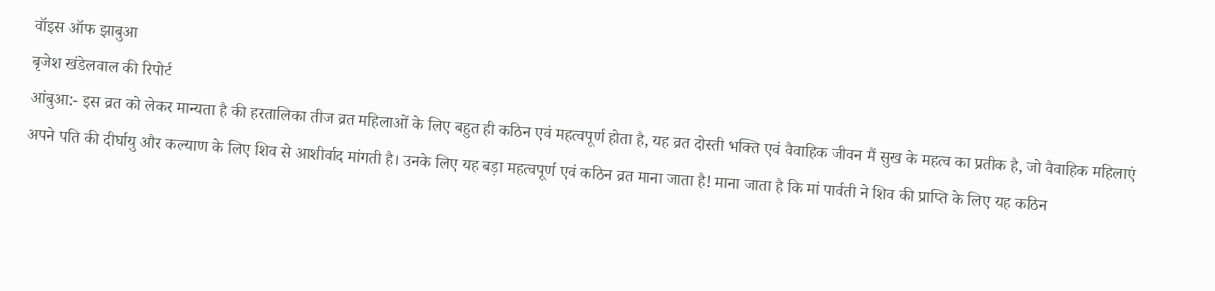वॉइस ऑफ झाबुआ
बृजेश खंडेलवाल की रिपोर्ट
आंबुआ:- इस व्रत को लेकर मान्यता है की हरतालिका तीज व्रत महिलाओं के लिए बहुत ही कठिन एवं महत्वपूर्ण होता है, यह व्रत दोस्ती भक्ति एवं वैवाहिक जीवन मैं सुख के महत्व का प्रतीक है, जो वैवाहिक महिलाएं अपने पति की दीर्घायु और कल्याण के लिए शिव से आशीर्वाद मांगती है। उनके लिए यह बड़ा महत्वपूर्ण एवं कठिन व्रत माना जाता है! माना जाता है कि मां पार्वती ने शिव की प्राप्ति के लिए यह कठिन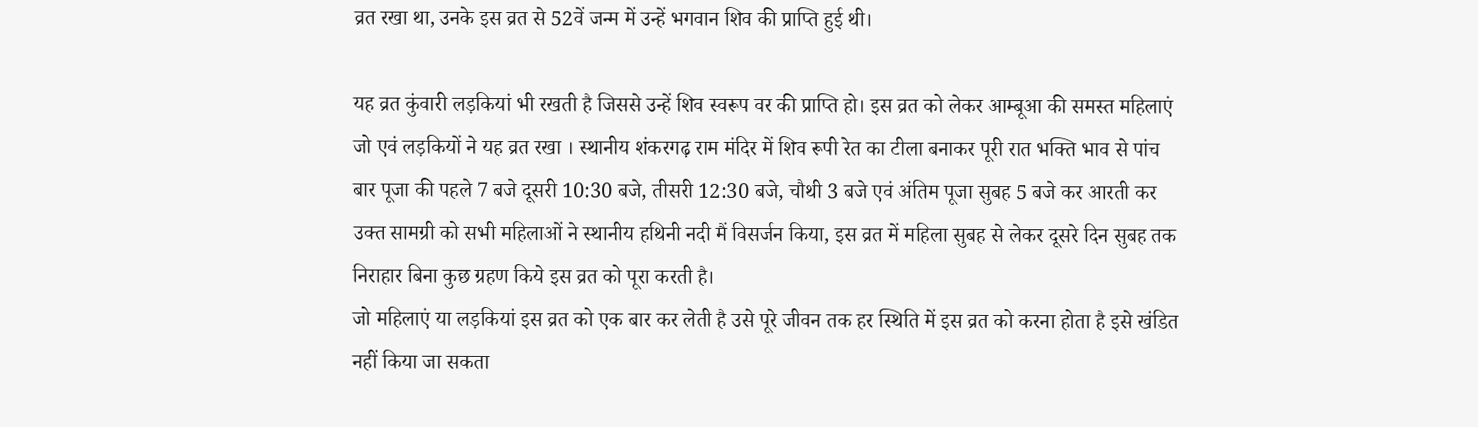व्रत रखा था, उनके इस व्रत से 52वें जन्म में उन्हें भगवान शिव की प्राप्ति हुई थी।

यह व्रत कुंवारी लड़कियां भी रखती है जिससे उन्हें शिव स्वरूप वर की प्राप्ति हो। इस व्रत को लेकर आम्बूआ की समस्त महिलाएं जो एवं लड़कियों ने यह व्रत रखा । स्थानीय शंकरगढ़ राम मंदिर में शिव रूपी रेत का टीला बनाकर पूरी रात भक्ति भाव से पांच बार पूजा की पहले 7 बजे दूसरी 10:30 बजे, तीसरी 12:30 बजे, चौथी 3 बजे एवं अंतिम पूजा सुबह 5 बजे कर आरती कर उक्त सामग्री को सभी महिलाओं ने स्थानीय हथिनी नदी मैं विसर्जन किया, इस व्रत में महिला सुबह से लेकर दूसरे दिन सुबह तक निराहार बिना कुछ ग्रहण किये इस व्रत को पूरा करती है।
जो महिलाएं या लड़कियां इस व्रत को एक बार कर लेती है उसे पूरे जीवन तक हर स्थिति में इस व्रत को करना होता है इसे खंडित नहीं किया जा सकता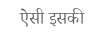ऐसी इसकी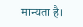मान्यता है।